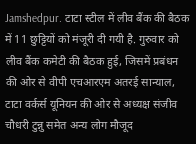Jamshedpur. टाटा स्टील में लीव बैंक की बैठक में 11 छुट्टियों को मंजूरी दी गयी है. गुरुवार को लीव बैंक कमेटी की बैठक हुई, जिसमें प्रबंधन की ओर से वीपी एचआरएम अतरई सान्याल, टाटा वर्कर्स यूनियन की ओर से अध्यक्ष संजीव चौधरी टुन्नु समेत अन्य लोग मौजूद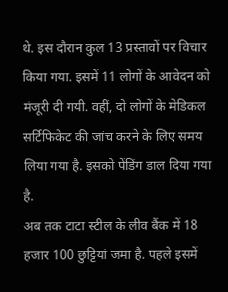थे. इस दौरान कुल 13 प्रस्तावों पर विचार किया गया. इसमें 11 लोगों के आवेदन को मंजूरी दी गयी. वहीं, दो लोगों के मेडिकल सर्टिफिकेट की जांच करने के लिए समय लिया गया है. इसको पेंडिंग डाल दिया गया है.
अब तक टाटा स्टील के लीव बैंक में 18 हजार 100 छुट्टियां जमा है. पहले इसमें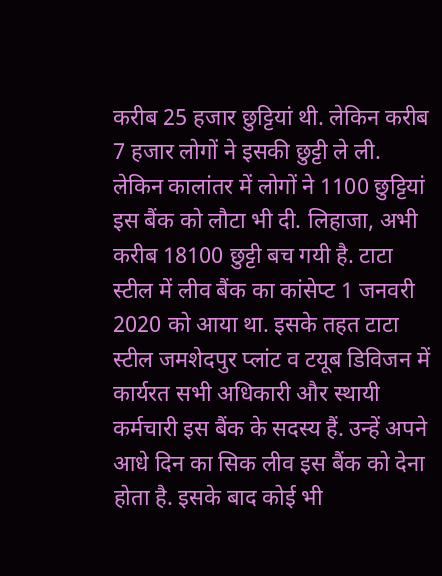करीब 25 हजार छुट्टियां थी. लेकिन करीब 7 हजार लोगों ने इसकी छुट्टी ले ली. लेकिन कालांतर में लोगों ने 1100 छुट्टियां इस बैंक को लौटा भी दी. लिहाजा, अभी करीब 18100 छुट्टी बच गयी है. टाटा स्टील में लीव बैंक का कांसेप्ट 1 जनवरी 2020 को आया था. इसके तहत टाटा स्टील जमशेदपुर प्लांट व टयूब डिविजन में कार्यरत सभी अधिकारी और स्थायी कर्मचारी इस बैंक के सदस्य हैं. उन्हें अपने आधे दिन का सिक लीव इस बैंक को देना होता है. इसके बाद कोई भी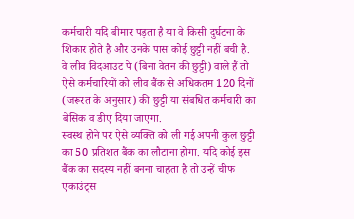कर्मचारी यदि बीमार पड़ता है या वे किसी दुर्घटना के शिकार होते है और उनके पास कोई छुट्टी नहीं बची है. वे लीव विदआउट पे (बिना वेतन की छुट्टी) वाले हैं तो ऐसे कर्मचारियों को लीव बैंक से अधिकतम 120 दिनों (जरूरत के अनुसार) की छुट्टी या संबधित कर्मचारी का बेसिक व डीए दिया जाएगा.
स्वस्थ होने पर ऐसे व्यक्ति को ली गई अपनी कुल छुट्टी का 50 प्रतिशत बैंक का लौटाना होगा. यदि कोई इस बैंक का सदस्य नहीं बनना चाहता है तो उन्हें चीफ एकाउंट्स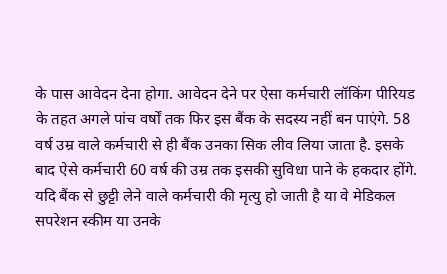के पास आवेदन देना होगा. आवेदन देने पर ऐसा कर्मचारी लॉकिंग पीरियड के तहत अगले पांच वर्षों तक फिर इस बैंक के सदस्य नहीं बन पाएंगे. 58 वर्ष उम्र वाले कर्मचारी से ही बैंक उनका सिक लीव लिया जाता है. इसके बाद ऐसे कर्मचारी 60 वर्ष की उम्र तक इसकी सुविधा पाने के हकदार होंगे.
यदि बैंक से छुट्टी लेने वाले कर्मचारी की मृत्यु हो जाती है या वे मेडिकल सपरेशन स्कीम या उनके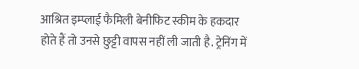आश्रित इम्प्लाई फैमिली बेनीफिट स्कीम के हकदार होते हैं तो उनसे छुट्टी वापस नहीं ली जाती है. ट्रेनिंग में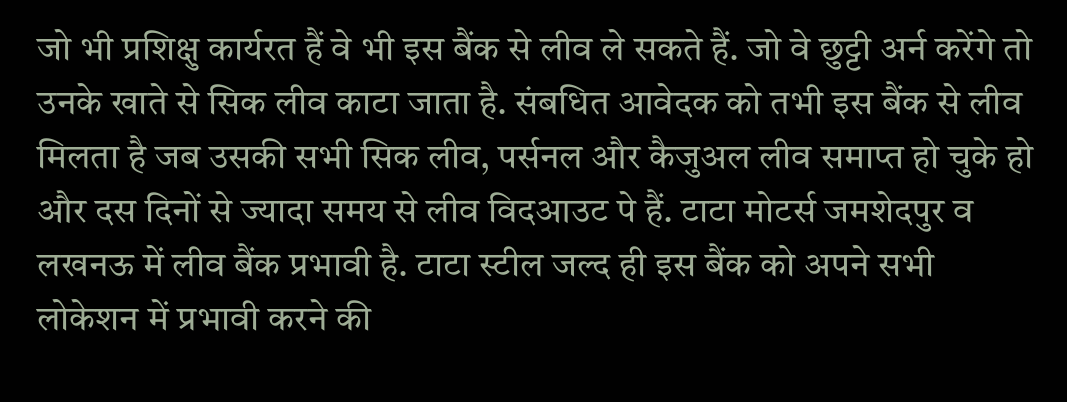जो भी प्रशिक्षु कार्यरत हैं वे भी इस बैंक से लीव ले सकते हैं. जो वे छुट्टी अर्न करेंगे तो उनके खाते से सिक लीव काटा जाता है. संबधित आवेदक को तभी इस बैंक से लीव मिलता है जब उसकी सभी सिक लीव, पर्सनल और कैजुअल लीव समाप्त हो चुके हो और दस दिनों से ज्यादा समय से लीव विदआउट पे हैं. टाटा मोटर्स जमशेदपुर व लखनऊ में लीव बैंक प्रभावी है. टाटा स्टील जल्द ही इस बैंक को अपने सभी लोकेशन में प्रभावी करने की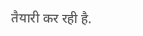तैयारी कर रही है.